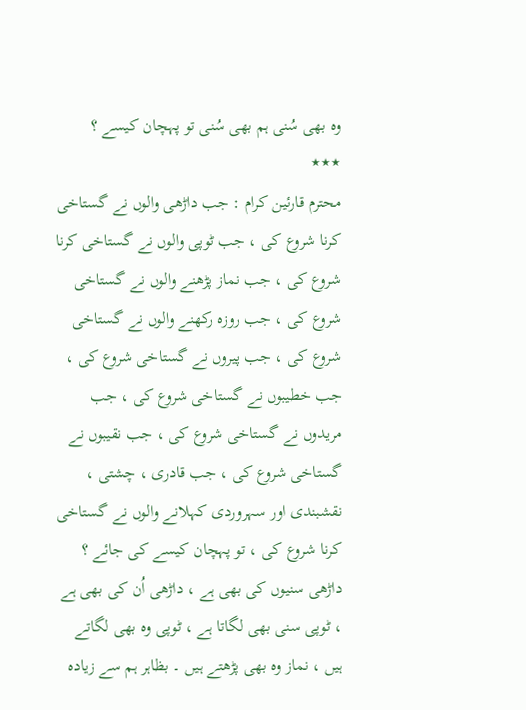وہ بھی سُنی ہم بھی سُنی تو پہچان کیسے ؟
٭٭٭
محترم قارئین کرام : جب داڑھی والوں نے گستاخی کرنا شروع کی ، جب ٹوپی والوں نے گستاخی کرنا شروع کی ، جب نماز پڑھنے والوں نے گستاخی شروع کی ، جب روزہ رکھنے والوں نے گستاخی شروع کی ، جب پیروں نے گستاخی شروع کی ، جب خطیبوں نے گستاخی شروع کی ، جب مریدوں نے گستاخی شروع کی ، جب نقیبوں نے گستاخی شروع کی ، جب قادری ، چشتی ، نقشبندی اور سہروردی کہلانے والوں نے گستاخی کرنا شروع کی ، تو پہچان کیسے کی جائے ؟
داڑھی سنیوں کی بھی ہے ، داڑھی اُن کی بھی ہے ، ٹوپی سنی بھی لگاتا ہے ، ٹوپی وہ بھی لگاتے ہیں ، نماز وہ بھی پڑھتے ہیں ۔ بظاہر ہم سے زیادہ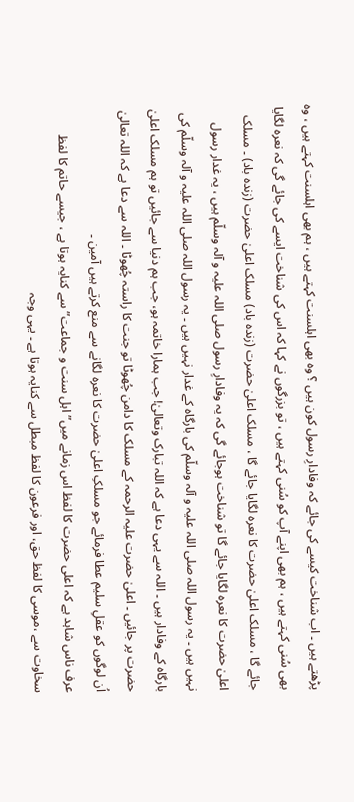پڑھتے ہیں ۔ اب شناخت کیسے کی جائے کہ وفادارِ رسول کون ہیں ؟ وہ بھی اہلسنت کہتے ہیں ، ہم بھی اہلسنت کہتے ہیں ، وہ بھی سُنی کہتے ہیں ، ہم بھی اپنے آپ کو سُنی کہتے ہیں ، تو بزرگوں نے کہا کہ اس کی شناخت ایسے کی جائے گی کہ نعرہ لگایا جائے گا ، مسلک اعلیٰ حضرت کا نعرہ لگایا جائے گا ، مسلک اعلیٰ حضرت (زندہ باد) مسلک اعلیٰ حضرت (زندہ باد) ۔ مسلک اعلیٰ حضرت کا نعرہ لگایا جائے گا تو شناخت ہوجائے گی کہ یہ وفادارِ رسول صلی اللہ علیہ و آلہ وسلّم ہیں ، یہ غدار رسول نہیں ہیں ۔ یہ رسول اللہ صلی اللہ علیہ و آلہ وسلّم کی بارگاہ کے غدار نہیں ہیں ۔ یہ رسول اللہ صلی اللہ علیہ و آلہ وسلّم کی بارگاہ کے وفادار ہیں ۔ اللہ سے یہی دعا ہے کہ اللہ تبارک وتعالیٰ! جب ہمارا خاتمہ ہو، جب ہم دنیا سے جائیں تو ہم مسلک اعلیٰ حضرت پر جائیں ۔ اعلیٰ حضرت علیہ الرحمہ کے مسلک کا دامن چُھوٹا تو جنت کا راستہ چُھوٹا ۔ اللہ سے دعا ہے کہ اللہ تعالیٰ اُن لوگوں کو عقلِ سلیم عطا فرمائے جو مسلکِ اعلیٰ حضرت کا نعرہ لگانے سے منع کرتے ہیں آمین ۔
عرف ناس شاہد ہے کہ اعلی حضرت کا لفظ اس زمانے میں” اہل سنت و جماعت” سے کنایہ ہوتا ہے ، جیسے حاتم کا لفظ سخاوت سے ،موسی کا لفظ حق، اور فرعون کا لفظ مبطل سے کنایہ ہوتا ہے ۔ یہی وجہ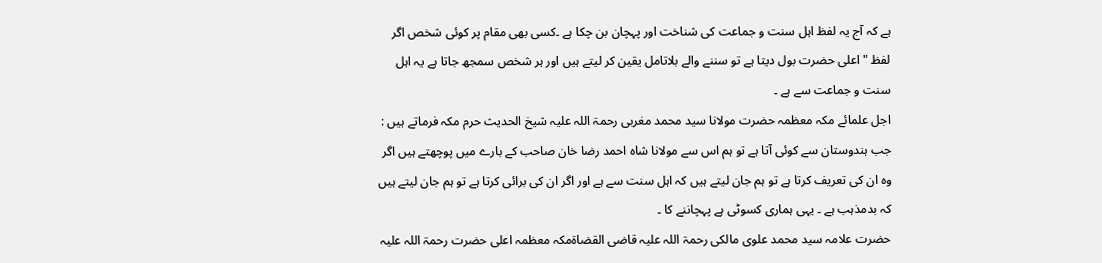ہے کہ آج یہ لفظ اہل سنت و جماعت کی شناخت اور پہچان بن چکا ہے ۔کسی بھی مقام پر کوئی شخص اگر لفظ "اعلی حضرت بول دیتا ہے تو سننے والے بلاتامل یقین کر لیتے ہیں اور ہر شخص سمجھ جاتا ہے یہ اہل سنت و جماعت سے ہے ۔
اجل علمائے مکہ معظمہ حضرت مولانا سید محمد مغربی رحمۃ اللہ علیہ شیخ الحدیث حرم مکہ فرماتے ہیں : جب ہندوستان سے کوئی آتا ہے تو ہم اس سے مولانا شاہ احمد رضا خان صاحب کے بارے میں پوچھتے ہیں اگر وہ ان کی تعریف کرتا ہے تو ہم جان لیتے ہیں کہ اہل سنت سے ہے اور اگر ان کی برائی کرتا ہے تو ہم جان لیتے ہیں کہ بدمذہب ہے ۔ یہی ہماری کسوٹی ہے پہچاننے کا ۔
حضرت علامہ سید محمد علوی مالکی رحمۃ اللہ علیہ قاضی القضاۃمکہ معظمہ اعلی حضرت رحمۃ اللہ علیہ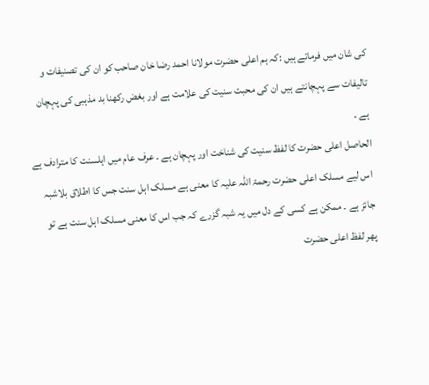کی شان میں فرماتے ہیں :کہ ہم اعلی حضرت مولانا احمد رضا خان صاحب کو ان کی تصنیفات و تالیفات سے پہچانتے ہیں ان کی محبت سنیت کی علامت ہے اور بغض رکھنا بد مذہبی کی پہچان ہے ۔
الحاصل اعلی حضرت کا لفظ سنیت کی شناخت اور پہچان ہے ۔ عرف عام میں اہلسنت کا مترادف ہے اس لیے مسلک اعلی حضرت رحمۃ اللہ علیہ کا معنی ہے مسلک اہل سنت جس کا اطلاق بلاشبہ جائز ہے ۔ ممکن ہے کسی کے دل میں یہ شبہ گزرے کہ جب اس کا معنی مسلک اہل سنت ہے تو پھر لفظ اعلی حضرت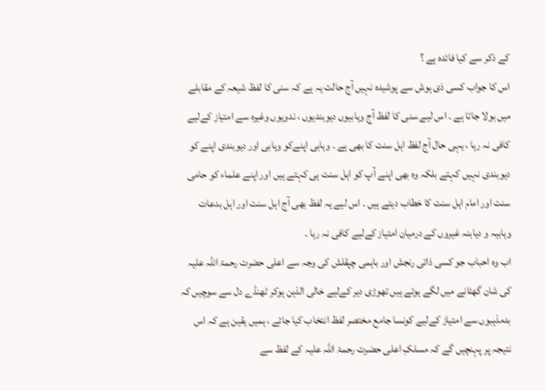کے ذکر سے کیا فائدہ ہے ؟
اس کا جواب کسی ذی ہوش سے پوشیدہ نہیں آج حالت یہ ہے کہ سنی کا لفظ شیعہ کے مقابلے میں بولا جاتا ہے ۔ اس لیے سنی کا لفظ آج وہابیوں دیوبندیوں ، ندویوں وغیرہ سے امتیاز کےلیے کافی نہ رہا ، یہی حال آج لفظ اہل سنت کا بھی ہے ۔ وہابی اپنےکو وہابی اور دیوبندی اپنے کو دیوبندی نہیں کہتے بلکہ وہ بھی اپنے آپ کو اہل سنت ہی کہتے ہیں اور اپنے علماء کو حامی سنت اور امام اہل سنت کا خطاب دیتے ہیں ۔ اس لیے یہ لفظ بھی آج اہل سنت اور اہل بدعات وہابیہ و دیابنہ غیروں کے درمیان امتیاز کےلیے کافی نہ رہا ۔
اب وہ احباب جو کسی ذاتی رنجش اور باہمی چپقلش کی وجہ سے اعلی حضرت رحمۃ اللہ علیہ کی شان گھٹانے میں لگے ہوئے ہیں تھوڑی دیر کےلیے خالی الذہن ہوکر ٹھنڈے دل سے سوچیں کہ بدمذہبوں سے امتیاز کےلیے کونسا جامع مختصر لفظ انتخاب کیا جائے ، ہمیں یقین ہے کہ اس نتیجہ پر پہنچیں گے کہ مسلکِ اعلی حضرت رحمۃ اللہ علیہ کے لفظ سے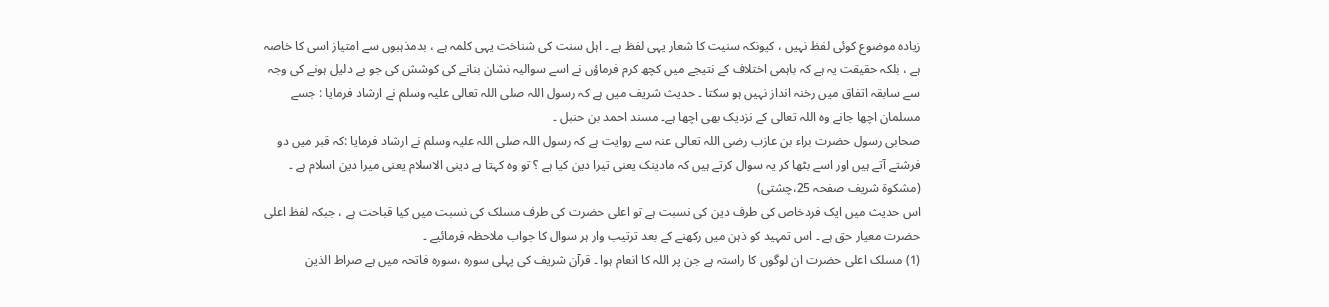زیادہ موضوع کوئی لفظ نہیں ، کیونکہ سنیت کا شعار یہی لفظ ہے ۔ اہل سنت کی شناخت یہی کلمہ ہے ، بدمذہبوں سے امتیاز اسی کا خاصہ ہے ، بلکہ حقیقت یہ ہے کہ باہمی اختلاف کے نتیجے میں کچھ کرم فرماؤں نے اسے سوالیہ نشان بنانے کی کوشش کی جو بے دلیل ہونے کی وجہ سے سابقہ اتفاق میں رخنہ انداز نہیں ہو سکتا ۔ حدیث شریف میں ہے کہ رسول اللہ صلی اللہ تعالی علیہ وسلم نے ارشاد فرمایا : جسے مسلمان اچھا جانے وہ اللہ تعالی کے نزدیک بھی اچھا ہے۔ مسند احمد بن حنبل ۔
صحابی رسول حضرت براء بن عازب رضی اللہ تعالی عنہ سے روایت ہے کہ رسول اللہ صلی اللہ علیہ وسلم نے ارشاد فرمایا :کہ قبر میں دو فرشتے آتے ہیں اور اسے بٹھا کر یہ سوال کرتے ہیں کہ مادینک یعنی تیرا دین کیا ہے ؟ تو وہ کہتا ہے دینی الاسلام یعنی میرا دین اسلام ہے ۔ (مشکوۃ شریف صفحہ 25،چشتی)
اس حدیث میں ایک فردخاص کی طرف دین کی نسبت ہے تو اعلی حضرت کی طرف مسلک کی نسبت میں کیا قباحت ہے ، جبکہ لفظ اعلی حضرت معیار حق ہے ۔ اس تمہید کو ذہن میں رکھنے کے بعد ترتیب وار ہر سوال کا جواب ملاحظہ فرمائیے ۔
(1) مسلک اعلی حضرت ان لوگوں کا راستہ ہے جن پر اللہ کا انعام ہوا ۔ قرآن شریف کی پہلی سورہ ،سورہ فاتحہ میں ہے صراط الذین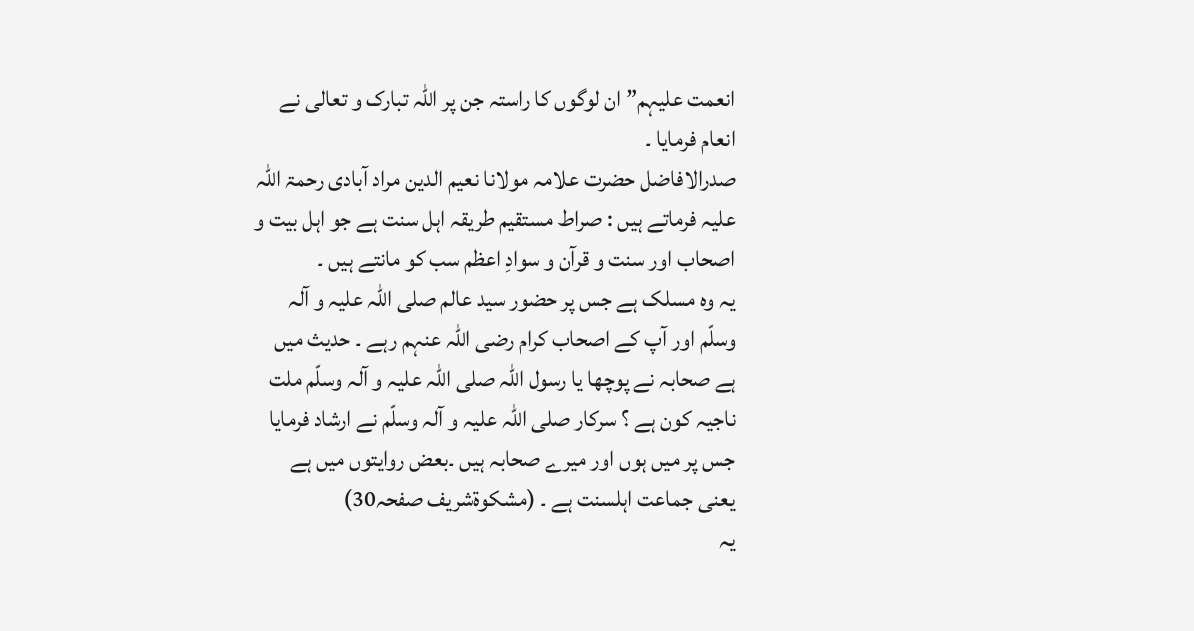انعمت علیہم” ان لوگوں کا راستہ جن پر اللہ تبارک و تعالی نے انعام فرمایا ۔
صدرالافاضل حضرت علامہ مولانا نعیم الدین مراد آبادی رحمۃ اللہ علیہ فرماتے ہیں : صراط مستقیم طریقہ اہل سنت ہے جو اہل بیت و اصحاب اور سنت و قرآن و سوادِ اعظم سب کو مانتے ہیں ۔
یہ وہ مسلک ہے جس پر حضور سید عالم صلی اللہ علیہ و آلہ وسلّم اور آپ کے اصحاب کرام رضی اللہ عنہم رہے ۔ حدیث میں ہے صحابہ نے پوچھا یا رسول اللہ صلی اللہ علیہ و آلہ وسلّم ملت ناجیہ کون ہے ؟ سرکار صلی اللہ علیہ و آلہ وسلّم نے ارشاد فرمایا جس پر میں ہوں اور میرے صحابہ ہیں ۔بعض روایتوں میں ہے یعنی جماعت اہلسنت ہے ۔ (مشکوۃشریف صفحہ30)
یہ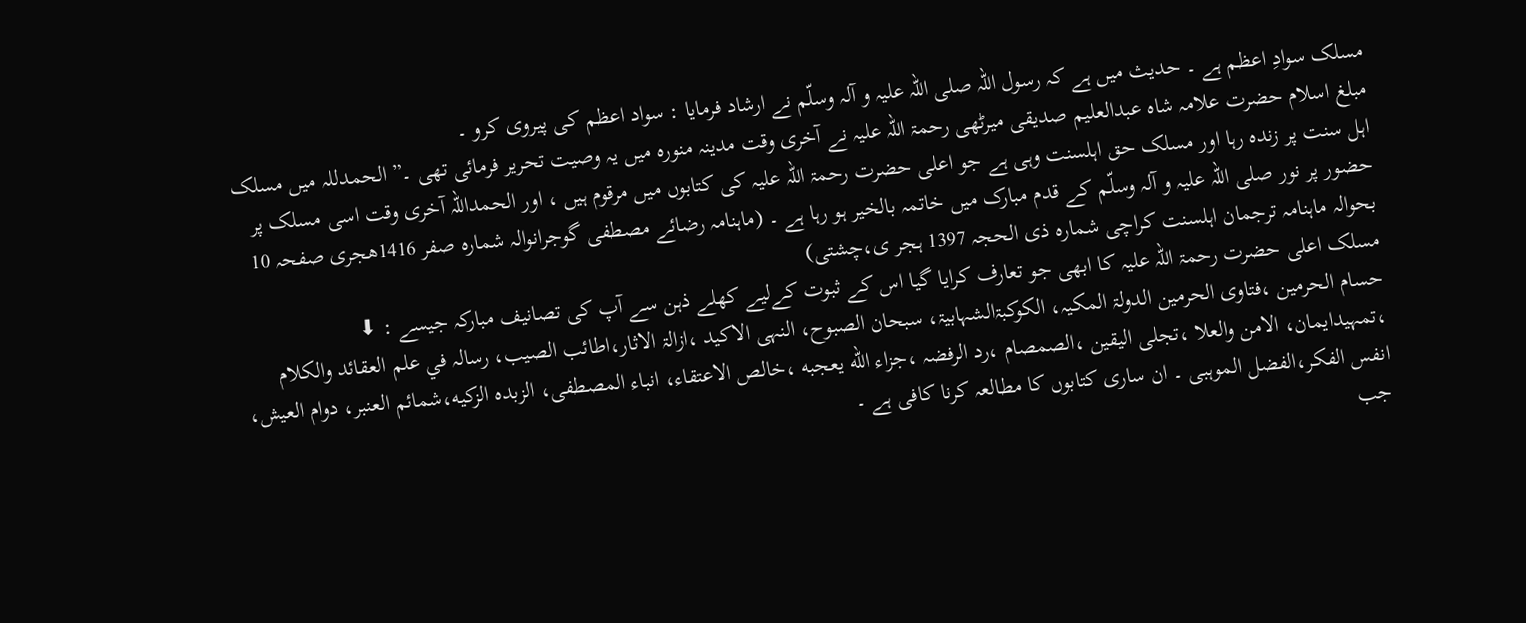مسلک سوادِ اعظم ہے ۔ حدیث میں ہے کہ رسول اللہ صلی اللہ علیہ و آلہ وسلّم نے ارشاد فرمایا : سواد اعظم کی پیروی کرو ۔
مبلغ اسلام حضرت علامہ شاہ عبدالعلیم صدیقی میرٹھی رحمۃ اللہ علیہ نے آخری وقت مدینہ منورہ میں یہ وصیت تحریر فرمائی تھی ۔” الحمدللہ میں مسلک اہل سنت پر زندہ رہا اور مسلک حق اہلسنت وہی ہے جو اعلی حضرت رحمۃ اللہ علیہ کی کتابوں میں مرقوم ہیں ، اور الحمداللہ آخری وقت اسی مسلک پر حضور پر نور صلی اللہ علیہ و آلہ وسلّم کے قدم مبارک میں خاتمہ بالخیر ہو رہا ہے ۔ (ماہنامہ رضائے مصطفی گوجرانوالہ شمارہ صفر 1416ھجری صفحہ 10 بحوالہ ماہنامہ ترجمان اہلسنت کراچی شمارہ ذی الحجہ 1397 ہجر ی،چشتی)
مسلک اعلی حضرت رحمۃ اللہ علیہ کا ابھی جو تعارف کرایا گیا اس کے ثبوت کےلیے کھلے ذہن سے آپ کی تصانیف مبارکہ جیسے : ⬇
حسام الحرمین ،فتاوی الحرمین الدولۃ المکيہ، الکوکبۃالشہابيۃ، سبحان الصبوح، النہی الاکيد ،ازالۃ الاثار،اطائب الصیب، رسالہ في علم العقائد والکلام ،تمہيدايمان، الامن والعلا ،تجلی اليقين ،الصمصام ،رد الرفضہ ،جزاء الله يعجبه ،خالص الاعتقاء، انباء المصطفى، الزبده الزكيه،شمائم العنبر، دوام العيش، انفس الفكر،الفضل الموہبی ۔ ان ساری کتابوں کا مطالعہ کرنا کافی ہے ۔
جب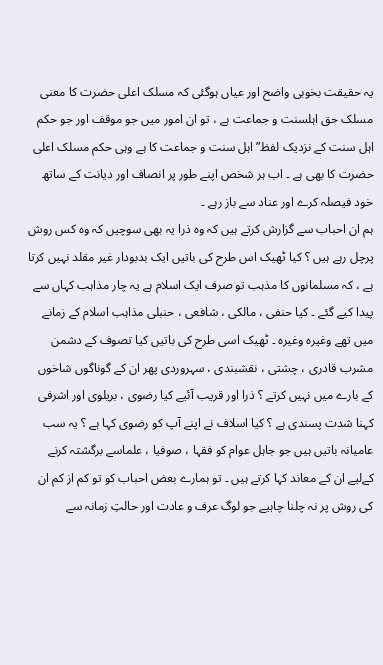یہ حقیقت بخوبی واضح اور عیاں ہوگئی کہ مسلک اعلی حضرت کا معنی مسلک حق اہلسنت و جماعت ہے ، تو ان امور میں جو موقف اور جو حکم اہل سنت کے نزدیک لفظ” اہل سنت و جماعت کا ہے وہی حکم مسلک اعلی حضرت کا بھی ہے ۔ اب ہر شخص اپنے طور پر انصاف اور دیانت کے ساتھ خود فیصلہ کرے اور عناد سے باز رہے ۔
ہم ان احباب سے گزارش کرتے ہیں کہ وہ ذرا یہ بھی سوچیں کہ وہ کس روش پرچل رہے ہیں ؟ کیا ٹھیک اس طرح کی باتیں ایک بدبودار غیر مقلد نہیں کرتا ہے ، کہ مسلمانوں کا مذہب تو صرف ایک اسلام ہے یہ چار مذاہب کہاں سے پیدا کیے گئے ۔ کیا حنفی ، مالکی ، شافعی ، حنبلی مذاہب اسلام کے زمانے میں تھے وغیرہ وغیرہ ۔ ٹھیک اسی طرح کی باتیں کیا تصوف کے دشمن مشرب قادری ، چشتی ، نقشبندی ، سہروردی پھر ان کے گوناگوں شاخوں کے بارے میں نہیں کرتے ؟ ذرا اور قریب آئیے کیا رضوی ، بریلوی اور اشرفی کہنا شدت پسندی ہے ؟ کیا اسلاف نے اپنے آپ کو رضوی کہا ہے ؟ یہ سب عامیانہ باتیں ہیں جو جاہل عوام کو فقہا ، صوفیا ، علماسے برگشتہ کرنے کےلیے ان کے معاند کہا کرتے ہیں ۔ تو ہمارے بعض احباب کو تو کم از کم ان کی روش پر نہ چلنا چاہیے جو لوگ عرف و عادت اور حالتِ زمانہ سے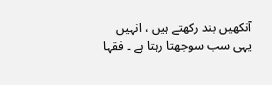آنکھیں بند رکھتے ہیں ، انہیں یہی سب سوجھتا رہتا ہے ۔ فقہا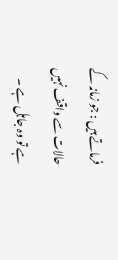فرماتے ہیں : جو زمانہ کے حالات سے واقف نہیں ہے تو وہ جاہل ہے ۔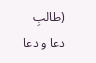(طالبِ دعا و دعا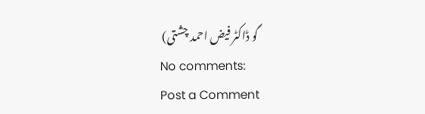گو ڈاکٹر فیض احمد چشتی)
No comments:
Post a Comment